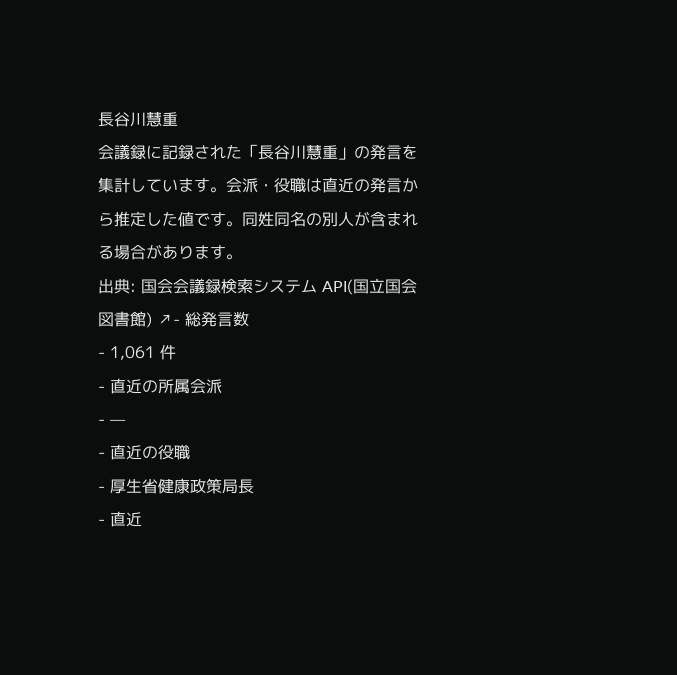長谷川慧重
会議録に記録された「長谷川慧重」の発言を集計しています。会派・役職は直近の発言から推定した値です。同姓同名の別人が含まれる場合があります。
出典: 国会会議録検索システム API(国立国会図書館) ↗- 総発言数
- 1,061 件
- 直近の所属会派
- —
- 直近の役職
- 厚生省健康政策局長
- 直近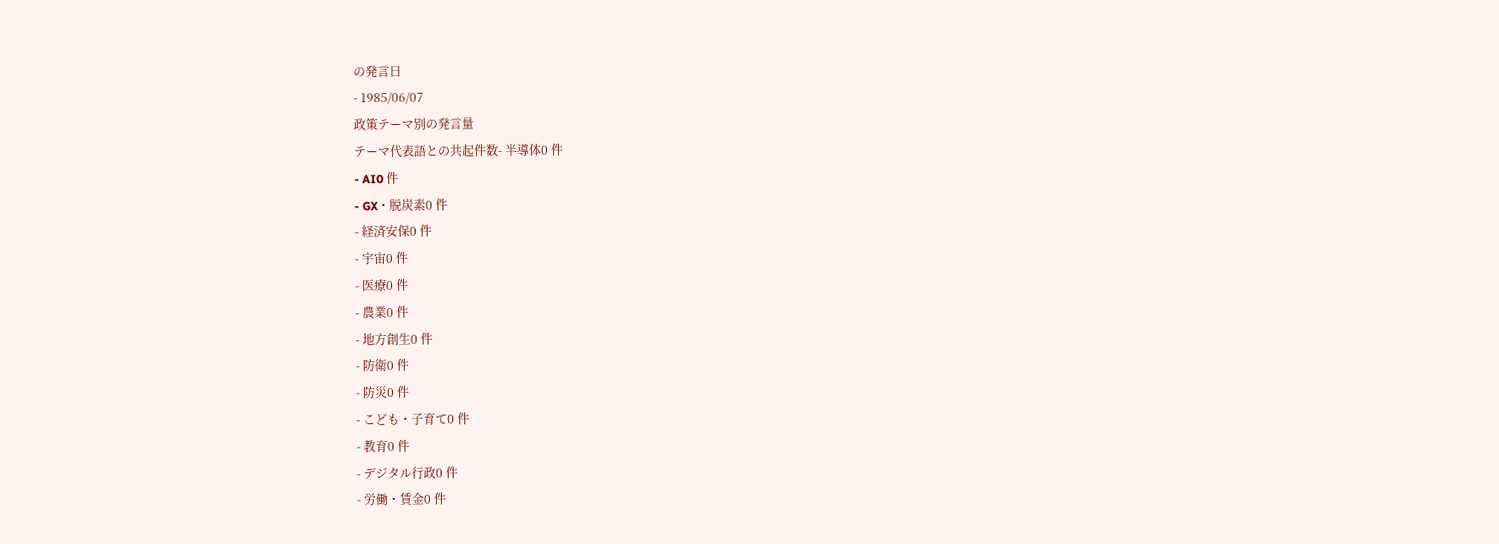の発言日
- 1985/06/07
政策テーマ別の発言量
テーマ代表語との共起件数- 半導体0 件
- AI0 件
- GX・脱炭素0 件
- 経済安保0 件
- 宇宙0 件
- 医療0 件
- 農業0 件
- 地方創生0 件
- 防衛0 件
- 防災0 件
- こども・子育て0 件
- 教育0 件
- デジタル行政0 件
- 労働・賃金0 件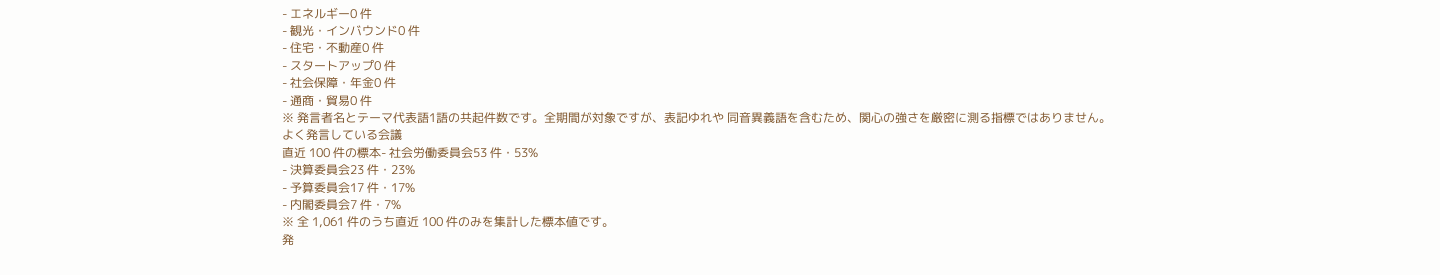- エネルギー0 件
- 観光・インバウンド0 件
- 住宅・不動産0 件
- スタートアップ0 件
- 社会保障・年金0 件
- 通商・貿易0 件
※ 発言者名とテーマ代表語1語の共起件数です。全期間が対象ですが、表記ゆれや 同音異義語を含むため、関心の強さを厳密に測る指標ではありません。
よく発言している会議
直近 100 件の標本- 社会労働委員会53 件・53%
- 決算委員会23 件・23%
- 予算委員会17 件・17%
- 内閣委員会7 件・7%
※ 全 1,061 件のうち直近 100 件のみを集計した標本値です。
発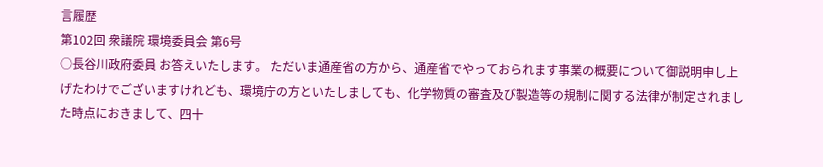言履歴
第102回 衆議院 環境委員会 第6号
○長谷川政府委員 お答えいたします。 ただいま通産省の方から、通産省でやっておられます事業の概要について御説明申し上げたわけでございますけれども、環境庁の方といたしましても、化学物質の審査及び製造等の規制に関する法律が制定されました時点におきまして、四十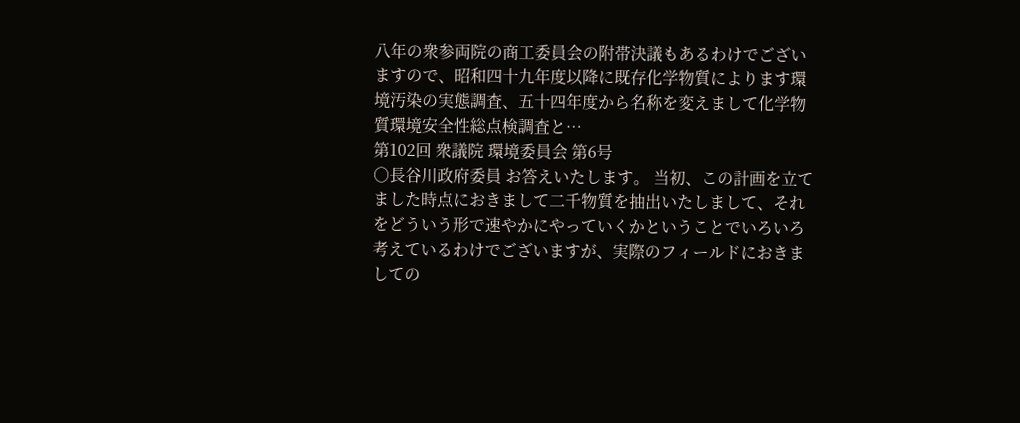八年の衆参両院の商工委員会の附帯決議もあるわけでございますので、昭和四十九年度以降に既存化学物質によります環境汚染の実態調査、五十四年度から名称を変えまして化学物質環境安全性総点検調査と…
第102回 衆議院 環境委員会 第6号
○長谷川政府委員 お答えいたします。 当初、この計画を立てました時点におきまして二千物質を抽出いたしまして、それをどういう形で速やかにやっていくかということでいろいろ考えているわけでございますが、実際のフィールドにおきましての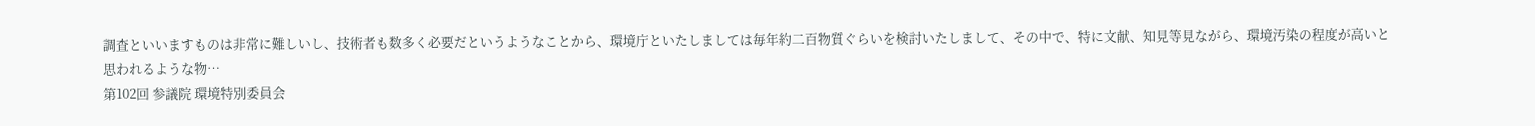調査といいますものは非常に難しいし、技術者も数多く必要だというようなことから、環境庁といたしましては毎年約二百物質ぐらいを検討いたしまして、その中で、特に文献、知見等見ながら、環境汚染の程度が高いと思われるような物…
第102回 参議院 環境特別委員会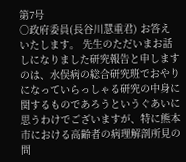第7号
○政府委員(長谷川慧重君) お答えいたします。 先生のただいまお話しになりました研究報告と申しますのは、水俣病の総合研究班でおやりになっていらっしゃる研究の中身に関するものであろうというぐあいに思うわけでございますが、特に熊本市における高齢者の病理解剖所見の問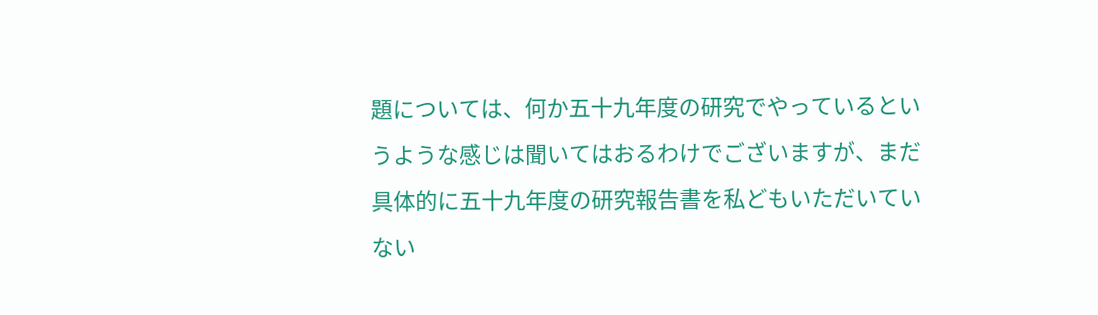題については、何か五十九年度の研究でやっているというような感じは聞いてはおるわけでございますが、まだ具体的に五十九年度の研究報告書を私どもいただいていない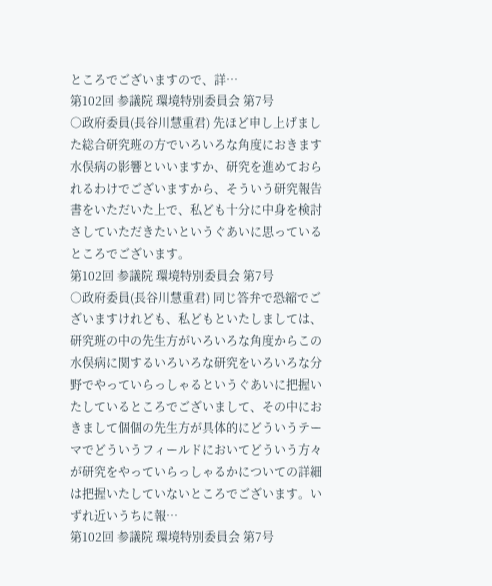ところでございますので、詳…
第102回 参議院 環境特別委員会 第7号
○政府委員(長谷川慧重君) 先ほど申し上げました総合研究班の方でいろいろな角度におきます水俣病の影響といいますか、研究を進めておられるわけでございますから、そういう研究報告書をいただいた上で、私ども十分に中身を検討さしていただきたいというぐあいに思っているところでございます。
第102回 参議院 環境特別委員会 第7号
○政府委員(長谷川慧重君) 同じ答弁で恐縮でございますけれども、私どもといたしましては、研究班の中の先生方がいろいろな角度からこの水俣病に関するいろいろな研究をいろいろな分野でやっていらっしゃるというぐあいに把握いたしているところでございまして、その中におきまして個個の先生方が具体的にどういうテーマでどういうフィールドにおいてどういう方々が研究をやっていらっしゃるかについての詳細は把握いたしていないところでございます。いずれ近いうちに報…
第102回 参議院 環境特別委員会 第7号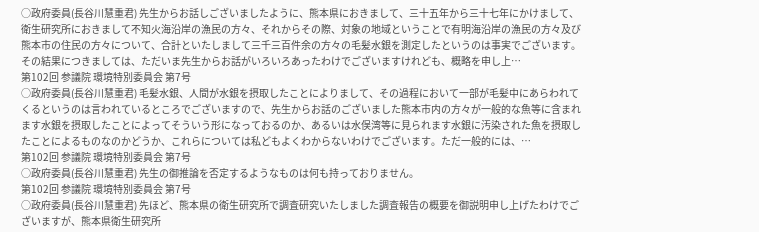○政府委員(長谷川慧重君) 先生からお話しございましたように、熊本県におきまして、三十五年から三十七年にかけまして、衛生研究所におきまして不知火海沿岸の漁民の方々、それからその際、対象の地域ということで有明海沿岸の漁民の方々及び熊本市の住民の方々について、合計といたしまして三千三百件余の方々の毛髪水銀を測定したというのは事実でございます。 その結果につきましては、ただいま先生からお話がいろいろあったわけでございますけれども、概略を申し上…
第102回 参議院 環境特別委員会 第7号
○政府委員(長谷川慧重君) 毛髪水銀、人間が水銀を摂取したことによりまして、その過程において一部が毛髪中にあらわれてくるというのは言われているところでございますので、先生からお話のございました熊本市内の方々が一般的な魚等に含まれます水銀を摂取したことによってそういう形になっておるのか、あるいは水俣湾等に見られます水銀に汚染された魚を摂取したことによるものなのかどうか、これらについては私どもよくわからないわけでございます。ただ一般的には、…
第102回 参議院 環境特別委員会 第7号
○政府委員(長谷川慧重君) 先生の御推論を否定するようなものは何も持っておりません。
第102回 参議院 環境特別委員会 第7号
○政府委員(長谷川慧重君) 先ほど、熊本県の衛生研究所で調査研究いたしました調査報告の概要を御説明申し上げたわけでございますが、熊本県衛生研究所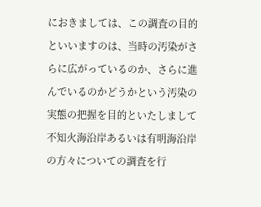におきましては、この調査の目的といいますのは、当時の汚染がさらに広がっているのか、さらに進んでいるのかどうかという汚染の実態の把握を目的といたしまして不知火海沿岸あるいは有明海沿岸の方々についての調査を行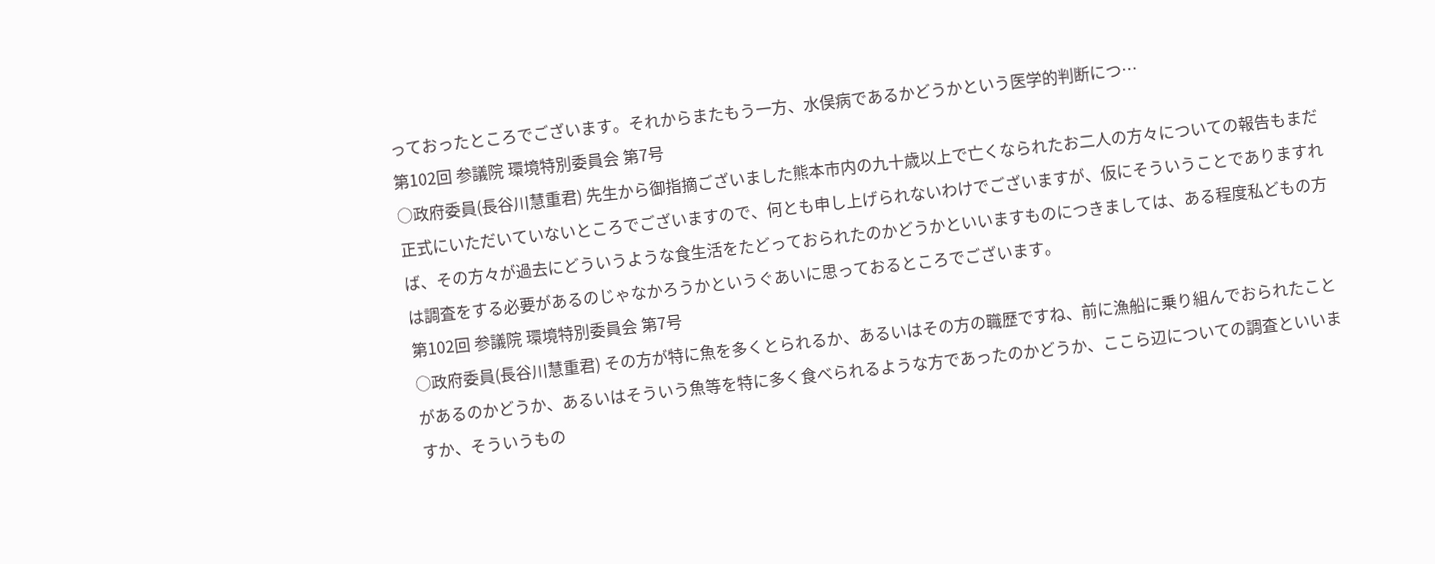っておったところでございます。それからまたもう一方、水俣病であるかどうかという医学的判断につ…
第102回 参議院 環境特別委員会 第7号
○政府委員(長谷川慧重君) 先生から御指摘ございました熊本市内の九十歳以上で亡くなられたお二人の方々についての報告もまだ正式にいただいていないところでございますので、何とも申し上げられないわけでございますが、仮にそういうことでありますれば、その方々が過去にどういうような食生活をたどっておられたのかどうかといいますものにつきましては、ある程度私どもの方は調査をする必要があるのじゃなかろうかというぐあいに思っておるところでございます。
第102回 参議院 環境特別委員会 第7号
○政府委員(長谷川慧重君) その方が特に魚を多くとられるか、あるいはその方の職歴ですね、前に漁船に乗り組んでおられたことがあるのかどうか、あるいはそういう魚等を特に多く食べられるような方であったのかどうか、ここら辺についての調査といいますか、そういうもの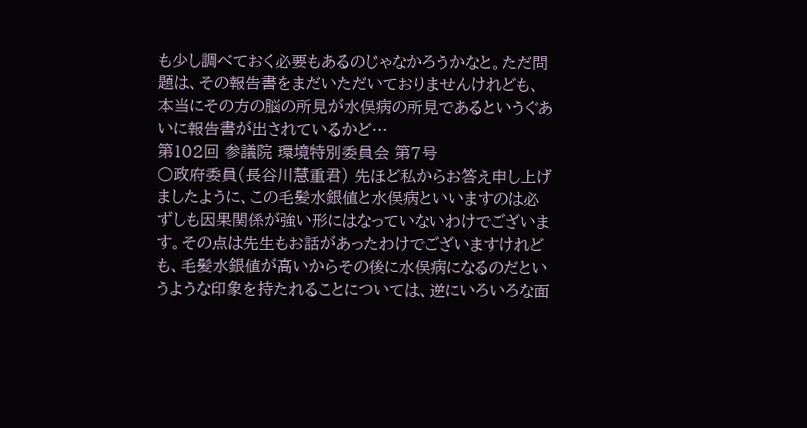も少し調べておく必要もあるのじゃなかろうかなと。ただ問題は、その報告書をまだいただいておりませんけれども、本当にその方の脳の所見が水俣病の所見であるというぐあいに報告書が出されているかど…
第102回 参議院 環境特別委員会 第7号
○政府委員(長谷川慧重君) 先ほど私からお答え申し上げましたように、この毛髪水銀値と水俣病といいますのは必ずしも因果関係が強い形にはなっていないわけでございます。その点は先生もお話があったわけでございますけれども、毛髪水銀値が高いからその後に水俣病になるのだというような印象を持たれることについては、逆にいろいろな面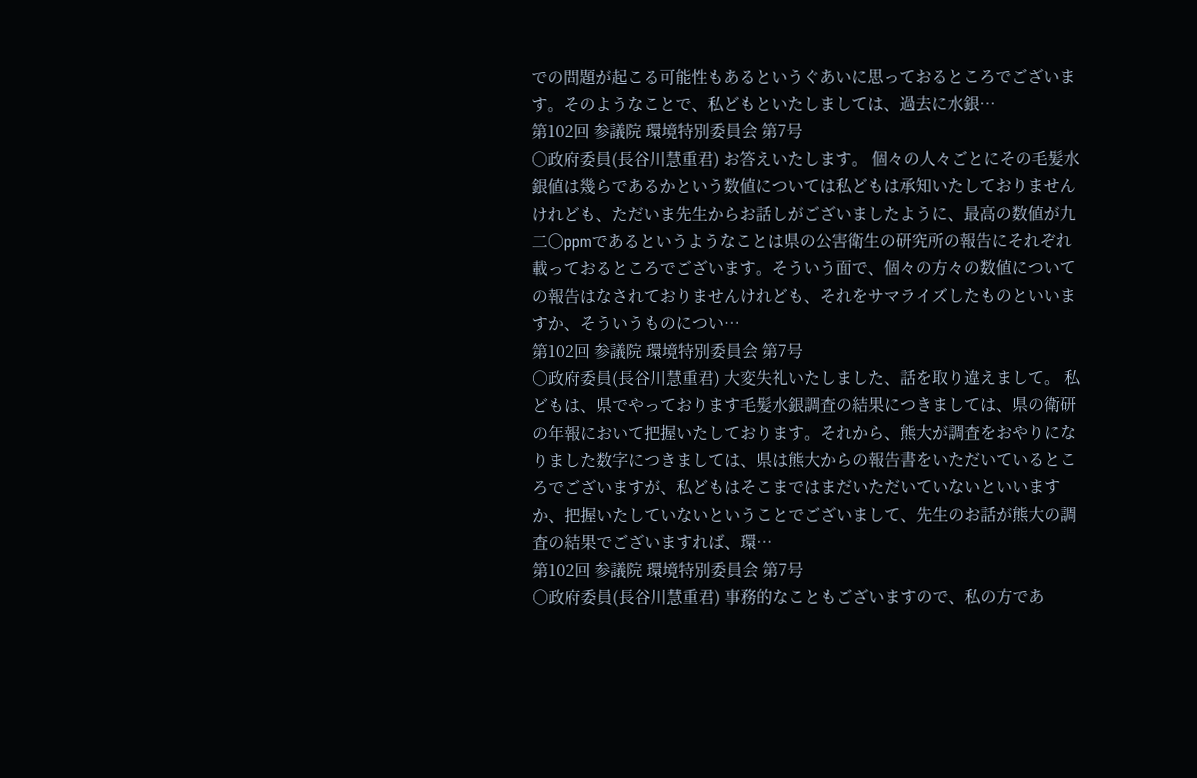での問題が起こる可能性もあるというぐあいに思っておるところでございます。そのようなことで、私どもといたしましては、過去に水銀…
第102回 参議院 環境特別委員会 第7号
○政府委員(長谷川慧重君) お答えいたします。 個々の人々ごとにその毛髪水銀値は幾らであるかという数値については私どもは承知いたしておりませんけれども、ただいま先生からお話しがございましたように、最高の数値が九二〇ppmであるというようなことは県の公害衛生の研究所の報告にそれぞれ載っておるところでございます。そういう面で、個々の方々の数値についての報告はなされておりませんけれども、それをサマライズしたものといいますか、そういうものについ…
第102回 参議院 環境特別委員会 第7号
○政府委員(長谷川慧重君) 大変失礼いたしました、話を取り違えまして。 私どもは、県でやっております毛髪水銀調査の結果につきましては、県の衛研の年報において把握いたしております。それから、熊大が調査をおやりになりました数字につきましては、県は熊大からの報告書をいただいているところでございますが、私どもはそこまではまだいただいていないといいますか、把握いたしていないということでございまして、先生のお話が熊大の調査の結果でございますれば、環…
第102回 参議院 環境特別委員会 第7号
○政府委員(長谷川慧重君) 事務的なこともございますので、私の方であ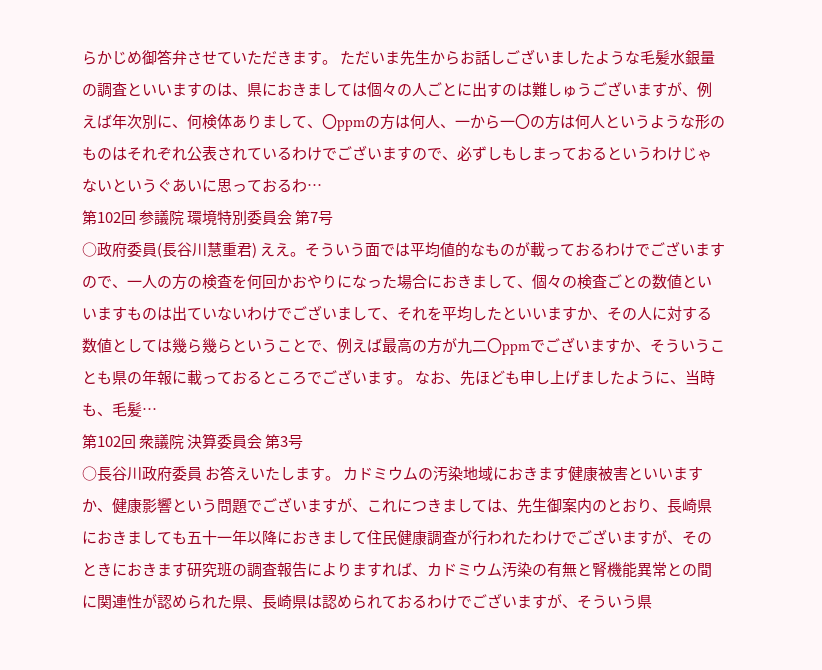らかじめ御答弁させていただきます。 ただいま先生からお話しございましたような毛髪水銀量の調査といいますのは、県におきましては個々の人ごとに出すのは難しゅうございますが、例えば年次別に、何検体ありまして、〇ppmの方は何人、一から一〇の方は何人というような形のものはそれぞれ公表されているわけでございますので、必ずしもしまっておるというわけじゃないというぐあいに思っておるわ…
第102回 参議院 環境特別委員会 第7号
○政府委員(長谷川慧重君) ええ。そういう面では平均値的なものが載っておるわけでございますので、一人の方の検査を何回かおやりになった場合におきまして、個々の検査ごとの数値といいますものは出ていないわけでございまして、それを平均したといいますか、その人に対する数値としては幾ら幾らということで、例えば最高の方が九二〇ppmでございますか、そういうことも県の年報に載っておるところでございます。 なお、先ほども申し上げましたように、当時も、毛髪…
第102回 衆議院 決算委員会 第3号
○長谷川政府委員 お答えいたします。 カドミウムの汚染地域におきます健康被害といいますか、健康影響という問題でございますが、これにつきましては、先生御案内のとおり、長崎県におきましても五十一年以降におきまして住民健康調査が行われたわけでございますが、そのときにおきます研究班の調査報告によりますれば、カドミウム汚染の有無と腎機能異常との間に関連性が認められた県、長崎県は認められておるわけでございますが、そういう県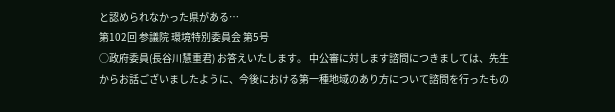と認められなかった県がある…
第102回 参議院 環境特別委員会 第5号
○政府委員(長谷川慧重君) お答えいたします。 中公審に対します諮問につきましては、先生からお話ございましたように、今後における第一種地域のあり方について諮問を行ったもの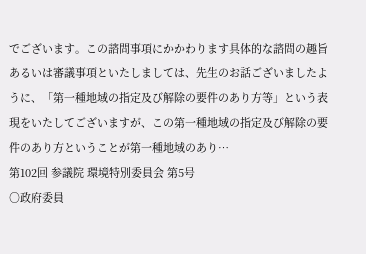でございます。この諮問事項にかかわります具体的な諮問の趣旨あるいは審議事項といたしましては、先生のお話ございましたように、「第一種地域の指定及び解除の要件のあり方等」という表現をいたしてございますが、この第一種地域の指定及び解除の要件のあり方ということが第一種地域のあり…
第102回 参議院 環境特別委員会 第5号
○政府委員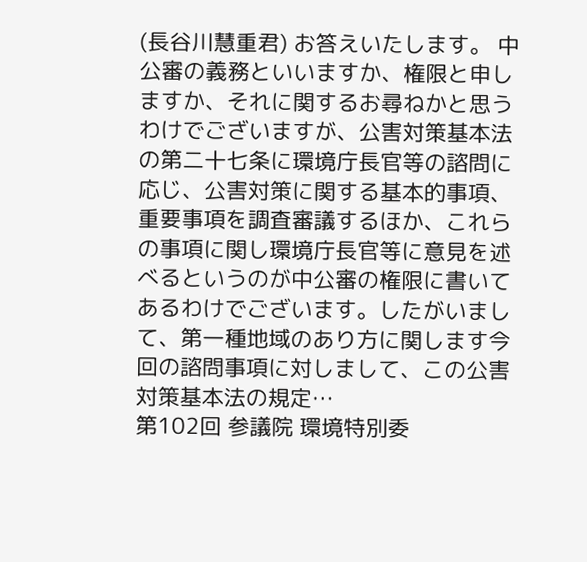(長谷川慧重君) お答えいたします。 中公審の義務といいますか、権限と申しますか、それに関するお尋ねかと思うわけでございますが、公害対策基本法の第二十七条に環境庁長官等の諮問に応じ、公害対策に関する基本的事項、重要事項を調査審議するほか、これらの事項に関し環境庁長官等に意見を述べるというのが中公審の権限に書いてあるわけでございます。したがいまして、第一種地域のあり方に関します今回の諮問事項に対しまして、この公害対策基本法の規定…
第102回 参議院 環境特別委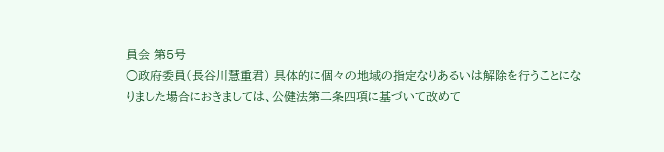員会 第5号
○政府委員(長谷川慧重君) 具体的に個々の地域の指定なりあるいは解除を行うことになりました場合におきましては、公健法第二条四項に基づいて改めて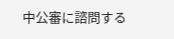中公審に諮問する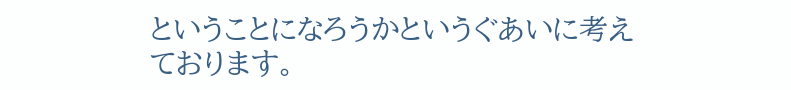ということになろうかというぐあいに考えております。